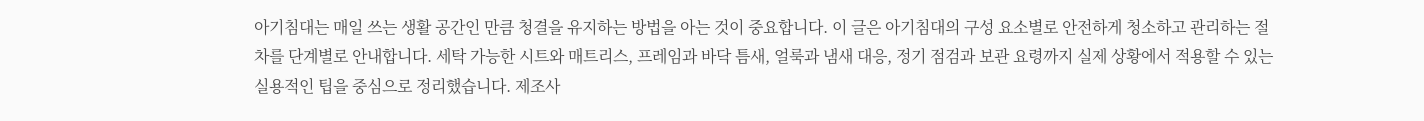아기침대는 매일 쓰는 생활 공간인 만큼 청결을 유지하는 방법을 아는 것이 중요합니다. 이 글은 아기침대의 구성 요소별로 안전하게 청소하고 관리하는 절차를 단계별로 안내합니다. 세탁 가능한 시트와 매트리스, 프레임과 바닥 틈새, 얼룩과 냄새 대응, 정기 점검과 보관 요령까지 실제 상황에서 적용할 수 있는 실용적인 팁을 중심으로 정리했습니다. 제조사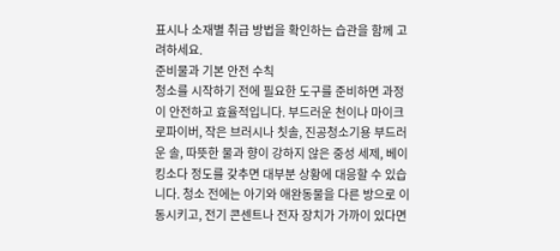표시나 소재별 취급 방법을 확인하는 습관을 함께 고려하세요.
준비물과 기본 안전 수칙
청소를 시작하기 전에 필요한 도구를 준비하면 과정이 안전하고 효율적입니다. 부드러운 천이나 마이크로파이버, 작은 브러시나 칫솔, 진공청소기용 부드러운 솔, 따뜻한 물과 향이 강하지 않은 중성 세제, 베이킹소다 정도를 갖추면 대부분 상황에 대응할 수 있습니다. 청소 전에는 아기와 애완동물을 다른 방으로 이동시키고, 전기 콘센트나 전자 장치가 가까이 있다면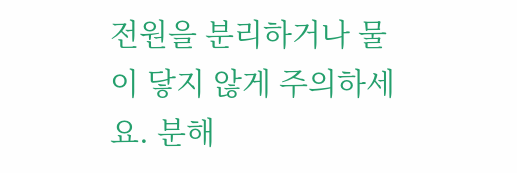전원을 분리하거나 물이 닿지 않게 주의하세요. 분해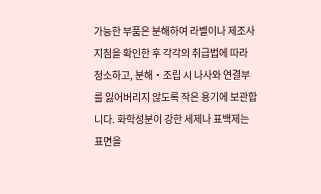가능한 부품은 분해하여 라벨이나 제조사 지침을 확인한 후 각각의 취급법에 따라 청소하고, 분해‧조립 시 나사와 연결부를 잃어버리지 않도록 작은 용기에 보관합니다. 화학성분이 강한 세제나 표백제는 표면을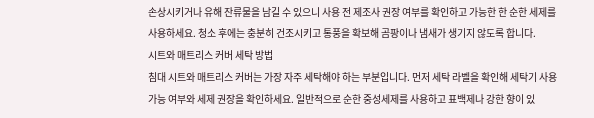손상시키거나 유해 잔류물을 남길 수 있으니 사용 전 제조사 권장 여부를 확인하고 가능한 한 순한 세제를 사용하세요. 청소 후에는 충분히 건조시키고 통풍을 확보해 곰팡이나 냄새가 생기지 않도록 합니다.
시트와 매트리스 커버 세탁 방법
침대 시트와 매트리스 커버는 가장 자주 세탁해야 하는 부분입니다. 먼저 세탁 라벨을 확인해 세탁기 사용 가능 여부와 세제 권장을 확인하세요. 일반적으로 순한 중성세제를 사용하고 표백제나 강한 향이 있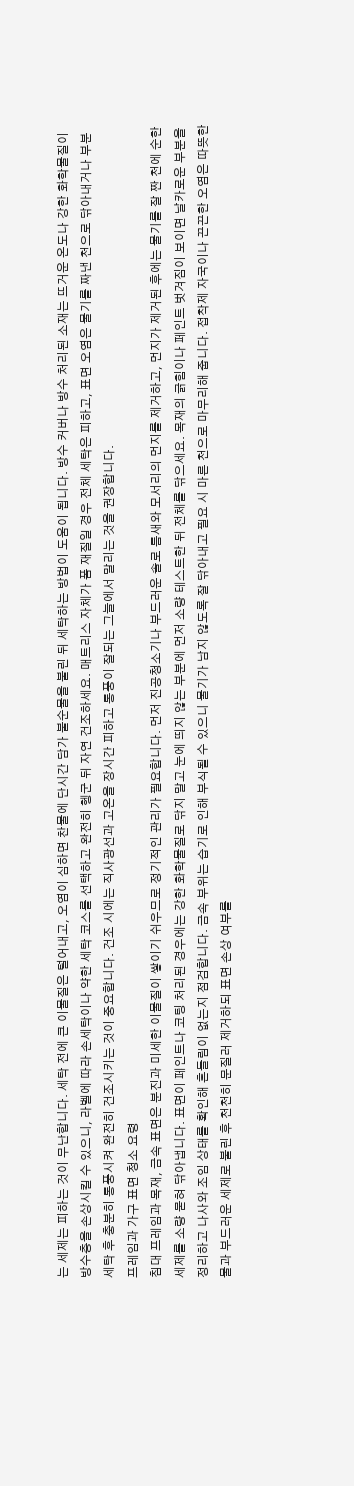는 세제는 피하는 것이 무난합니다. 세탁 전에 큰 이물질은 털어내고, 오염이 심하면 찬물에 단시간 담가 불순물을 불린 뒤 세탁하는 방법이 도움이 됩니다. 방수 커버나 방수 처리된 소재는 뜨거운 온도나 강한 화학물질이 방수층을 손상시킬 수 있으니, 라벨에 따라 손세탁이나 약한 세탁 코스를 선택하고 완전히 헹군 뒤 자연 건조하세요. 매트리스 자체가 폼 재질일 경우 전체 세탁은 피하고, 표면 오염은 물기를 짜낸 천으로 닦아내거나 부분 세탁 후 충분히 통풍시켜 완전히 건조시키는 것이 중요합니다. 건조 시에는 직사광선과 고온을 장시간 피하고 통풍이 잘되는 그늘에서 말리는 것을 권장합니다.
프레임과 가구 표면 청소 요령
침대 프레임과 목재, 금속 표면은 분진과 미세한 이물질이 쌓이기 쉬우므로 정기적인 관리가 필요합니다. 먼저 진공청소기나 부드러운 솔로 틈새와 모서리의 먼지를 제거하고, 먼지가 제거된 후에는 물기를 잘 짠 천에 순한 세제를 소량 묻혀 닦아냅니다. 표면이 페인트나 코팅 처리된 경우에는 강한 화학물질로 닦지 말고 눈에 띄지 않는 부분에 먼저 소량 테스트한 뒤 전체를 닦으세요. 목재의 긁힘이나 페인트 벗겨짐이 보이면 날카로운 부분을 정리하고 나사와 조임 상태를 확인해 흔들림이 없는지 점검합니다. 금속 부위는 습기로 인해 부식될 수 있으니 물기가 남지 않도록 잘 닦아내고 필요 시 마른 천으로 마무리해 줍니다. 접착제 자국이나 끈끈한 오염은 따뜻한 물과 부드러운 세제로 불린 후 천천히 문질러 제거하되 표면 손상 여부를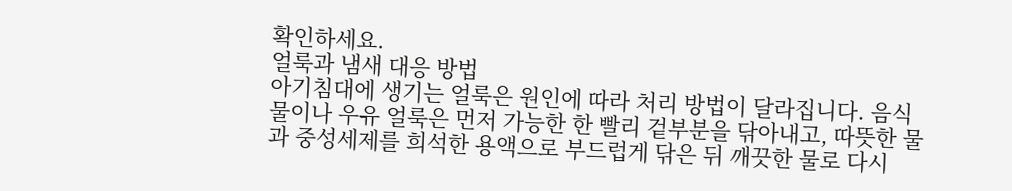확인하세요.
얼룩과 냄새 대응 방법
아기침대에 생기는 얼룩은 원인에 따라 처리 방법이 달라집니다. 음식물이나 우유 얼룩은 먼저 가능한 한 빨리 겉부분을 닦아내고, 따뜻한 물과 중성세제를 희석한 용액으로 부드럽게 닦은 뒤 깨끗한 물로 다시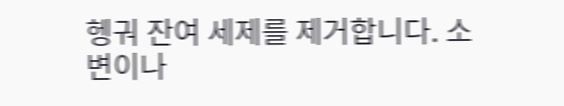헹궈 잔여 세제를 제거합니다. 소변이나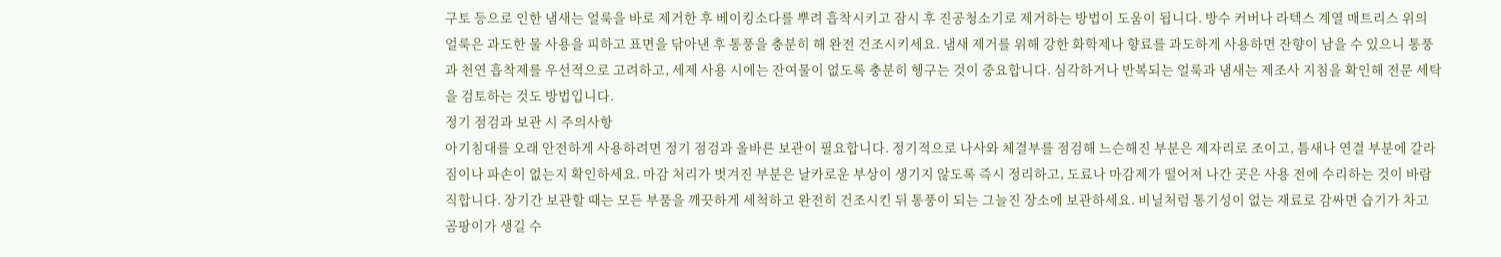구토 등으로 인한 냄새는 얼룩을 바로 제거한 후 베이킹소다를 뿌려 흡착시키고 잠시 후 진공청소기로 제거하는 방법이 도움이 됩니다. 방수 커버나 라텍스 계열 매트리스 위의 얼룩은 과도한 물 사용을 피하고 표면을 닦아낸 후 통풍을 충분히 해 완전 건조시키세요. 냄새 제거를 위해 강한 화학제나 향료를 과도하게 사용하면 잔향이 남을 수 있으니 통풍과 천연 흡착제를 우선적으로 고려하고, 세제 사용 시에는 잔여물이 없도록 충분히 헹구는 것이 중요합니다. 심각하거나 반복되는 얼룩과 냄새는 제조사 지침을 확인해 전문 세탁을 검토하는 것도 방법입니다.
정기 점검과 보관 시 주의사항
아기침대를 오래 안전하게 사용하려면 정기 점검과 올바른 보관이 필요합니다. 정기적으로 나사와 체결부를 점검해 느슨해진 부분은 제자리로 조이고, 틈새나 연결 부분에 갈라짐이나 파손이 없는지 확인하세요. 마감 처리가 벗겨진 부분은 날카로운 부상이 생기지 않도록 즉시 정리하고, 도료나 마감제가 떨어져 나간 곳은 사용 전에 수리하는 것이 바람직합니다. 장기간 보관할 때는 모든 부품을 깨끗하게 세척하고 완전히 건조시킨 뒤 통풍이 되는 그늘진 장소에 보관하세요. 비닐처럼 통기성이 없는 재료로 감싸면 습기가 차고 곰팡이가 생길 수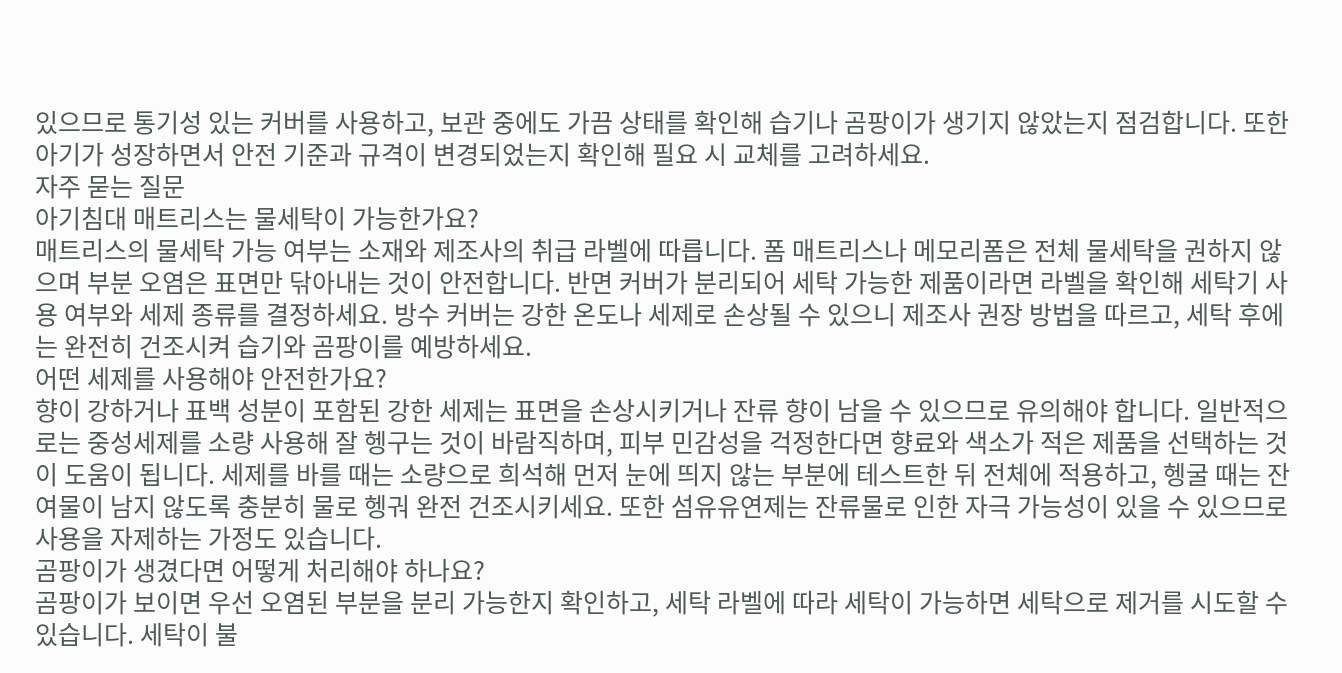있으므로 통기성 있는 커버를 사용하고, 보관 중에도 가끔 상태를 확인해 습기나 곰팡이가 생기지 않았는지 점검합니다. 또한 아기가 성장하면서 안전 기준과 규격이 변경되었는지 확인해 필요 시 교체를 고려하세요.
자주 묻는 질문
아기침대 매트리스는 물세탁이 가능한가요?
매트리스의 물세탁 가능 여부는 소재와 제조사의 취급 라벨에 따릅니다. 폼 매트리스나 메모리폼은 전체 물세탁을 권하지 않으며 부분 오염은 표면만 닦아내는 것이 안전합니다. 반면 커버가 분리되어 세탁 가능한 제품이라면 라벨을 확인해 세탁기 사용 여부와 세제 종류를 결정하세요. 방수 커버는 강한 온도나 세제로 손상될 수 있으니 제조사 권장 방법을 따르고, 세탁 후에는 완전히 건조시켜 습기와 곰팡이를 예방하세요.
어떤 세제를 사용해야 안전한가요?
향이 강하거나 표백 성분이 포함된 강한 세제는 표면을 손상시키거나 잔류 향이 남을 수 있으므로 유의해야 합니다. 일반적으로는 중성세제를 소량 사용해 잘 헹구는 것이 바람직하며, 피부 민감성을 걱정한다면 향료와 색소가 적은 제품을 선택하는 것이 도움이 됩니다. 세제를 바를 때는 소량으로 희석해 먼저 눈에 띄지 않는 부분에 테스트한 뒤 전체에 적용하고, 헹굴 때는 잔여물이 남지 않도록 충분히 물로 헹궈 완전 건조시키세요. 또한 섬유유연제는 잔류물로 인한 자극 가능성이 있을 수 있으므로 사용을 자제하는 가정도 있습니다.
곰팡이가 생겼다면 어떻게 처리해야 하나요?
곰팡이가 보이면 우선 오염된 부분을 분리 가능한지 확인하고, 세탁 라벨에 따라 세탁이 가능하면 세탁으로 제거를 시도할 수 있습니다. 세탁이 불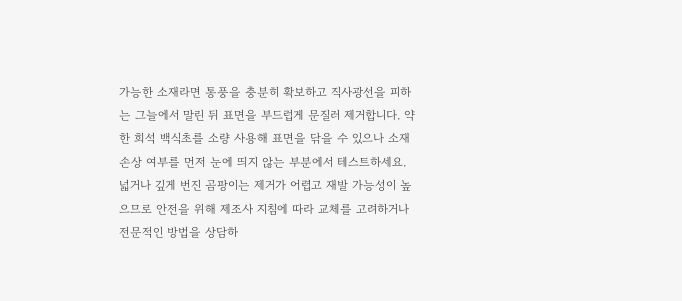가능한 소재라면 통풍을 충분히 확보하고 직사광선을 피하는 그늘에서 말린 뒤 표면을 부드럽게 문질러 제거합니다. 약한 희석 백식초를 소량 사용해 표면을 닦을 수 있으나 소재 손상 여부를 먼저 눈에 띄지 않는 부분에서 테스트하세요. 넓거나 깊게 번진 곰팡이는 제거가 어렵고 재발 가능성이 높으므로 안전을 위해 제조사 지침에 따라 교체를 고려하거나 전문적인 방법을 상담하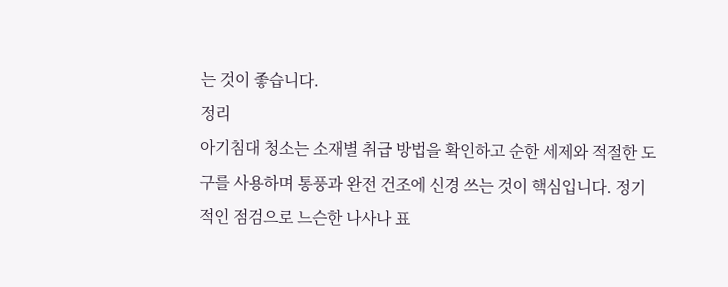는 것이 좋습니다.
정리
아기침대 청소는 소재별 취급 방법을 확인하고 순한 세제와 적절한 도구를 사용하며 통풍과 완전 건조에 신경 쓰는 것이 핵심입니다. 정기적인 점검으로 느슨한 나사나 표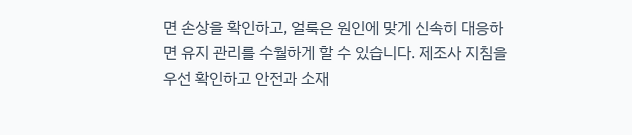면 손상을 확인하고, 얼룩은 원인에 맞게 신속히 대응하면 유지 관리를 수월하게 할 수 있습니다. 제조사 지침을 우선 확인하고 안전과 소재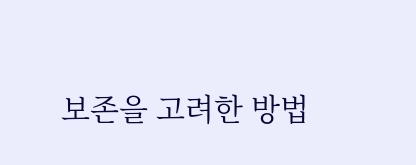보존을 고려한 방법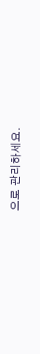으로 관리하세요.